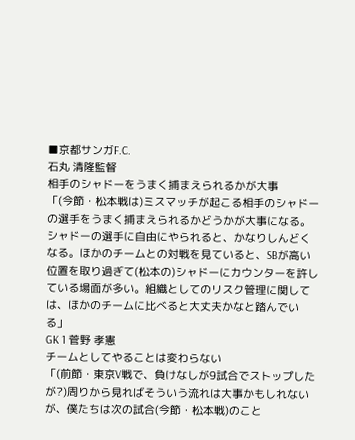■京都サンガF.C.
石丸 清隆監督
相手のシャドーをうまく捕まえられるかが大事
「(今節・松本戦は)ミスマッチが起こる相手のシャドーの選手をうまく捕まえられるかどうかが大事になる。シャドーの選手に自由にやられると、かなりしんどくなる。ほかのチームとの対戦を見ていると、SBが高い位置を取り過ぎて(松本の)シャドーにカウンターを許している場面が多い。組織としてのリスク管理に関しては、ほかのチームに比べると大丈夫かなと踏んでいる」
GK 1 菅野 孝憲
チームとしてやることは変わらない
「(前節・東京V戦で、負けなしが9試合でストップしたが?)周りから見ればそういう流れは大事かもしれないが、僕たちは次の試合(今節・松本戦)のこと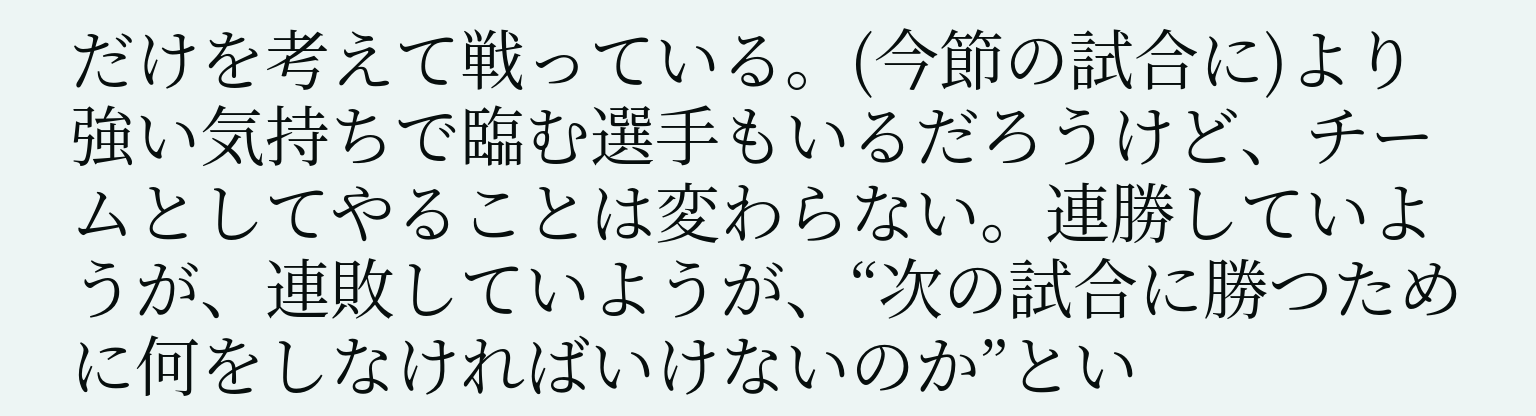だけを考えて戦っている。(今節の試合に)より強い気持ちで臨む選手もいるだろうけど、チームとしてやることは変わらない。連勝していようが、連敗していようが、“次の試合に勝つために何をしなければいけないのか”とい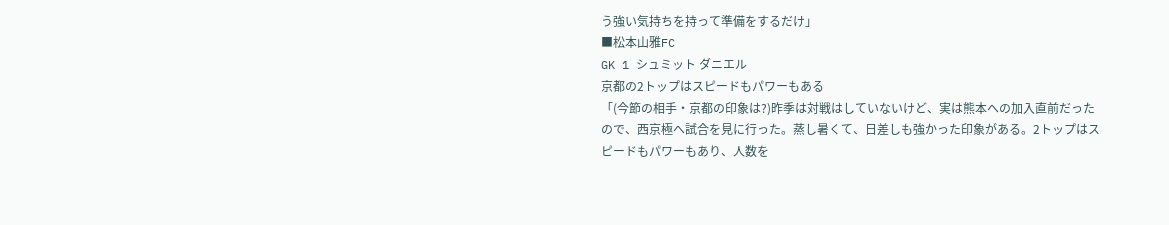う強い気持ちを持って準備をするだけ」
■松本山雅FC
GK 1 シュミット ダニエル
京都の2トップはスピードもパワーもある
「(今節の相手・京都の印象は?)昨季は対戦はしていないけど、実は熊本への加入直前だったので、西京極へ試合を見に行った。蒸し暑くて、日差しも強かった印象がある。2トップはスピードもパワーもあり、人数を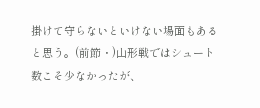掛けて守らないといけない場面もあると思う。(前節・)山形戦ではシュート数こそ少なかったが、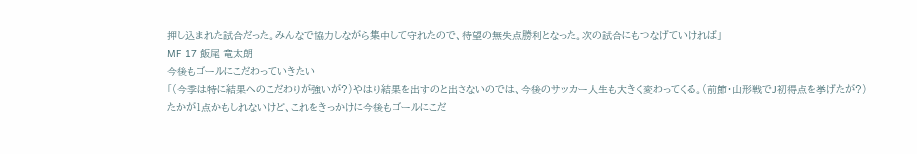押し込まれた試合だった。みんなで協力しながら集中して守れたので、待望の無失点勝利となった。次の試合にもつなげていければ」
MF 17 飯尾 竜太朗
今後もゴールにこだわっていきたい
「(今季は特に結果へのこだわりが強いが?)やはり結果を出すのと出さないのでは、今後のサッカー人生も大きく変わってくる。(前節・山形戦でJ初得点を挙げたが?)たかが1点かもしれないけど、これをきっかけに今後もゴールにこだ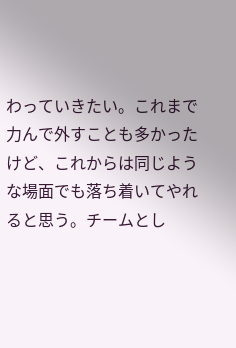わっていきたい。これまで力んで外すことも多かったけど、これからは同じような場面でも落ち着いてやれると思う。チームとし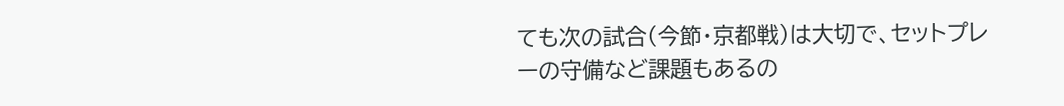ても次の試合(今節・京都戦)は大切で、セットプレーの守備など課題もあるの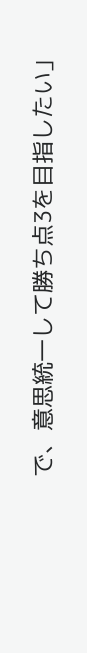で、意思統一して勝ち点3を目指したい」